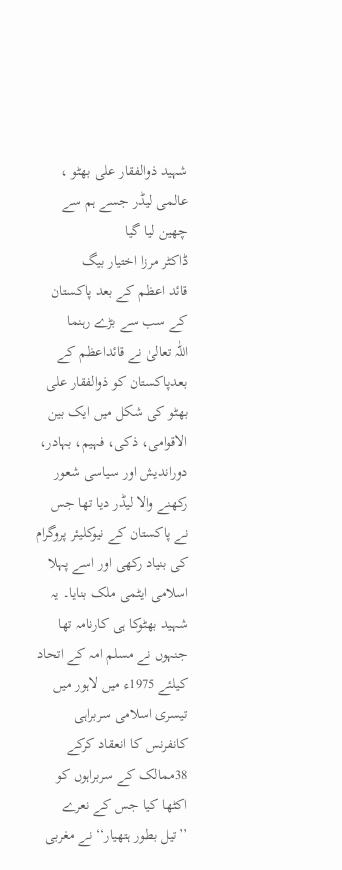شہید ذوالفقار علی بھٹو ، عالمی لیڈر جسے ہم سے چھین لیا گیا
ڈاکٹر مرزا اختیار بیگ
قائد اعظم کے بعد پاکستان کے سب سے بڑے رہنما
اللّٰہ تعالیٰ نے قائداعظم کے بعدپاکستان کو ذوالفقار علی بھٹو کی شکل میں ایک بین الاقوامی، ذکی، فہیم، بہادر، دوراندیش اور سیاسی شعور رکھنے والا لیڈر دیا تھا جس نے پاکستان کے نیوکلیئر پروگرام کی بنیاد رکھی اور اسے پہلا اسلامی ایٹمی ملک بنایا۔ یہ شہید بھٹوکا ہی کارنامہ تھا جنہوں نے مسلم امہ کے اتحاد کیلئے 1975ء میں لاہور میں تیسری اسلامی سربراہی کانفرنس کا انعقاد کرکے 38ممالک کے سربراہوں کو اکٹھا کیا جس کے نعرے ’’تیل بطور ہتھیار‘‘ نے مغربی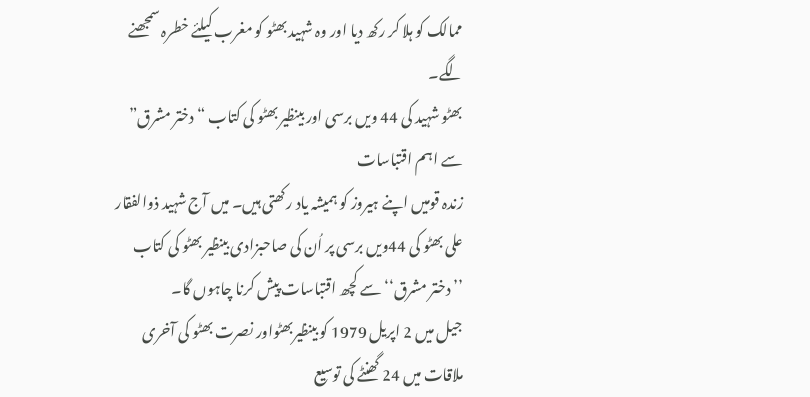ممالک کو ہلا کر رکھ دیا اور وہ شہید بھٹو کو مغرب کیلئے خطرہ سمجھنے لگے۔
بھٹو شہید کی 44 ویں برسی اور بینظیر بھٹو کی کتاب “دختر مشرق” سے اہم اقتباسات
زندہ قومیں اپنے ہیروز کو ہمیشہ یاد رکھتی ہیں۔ میں آج شہید ذوالفقار علی بھٹو کی 44ویں برسی پر اُن کی صاحبزادی بینظیر بھٹو کی کتاب ’’دختر مشرق‘‘ سے کچھ اقتباسات پیش کرنا چاہوں گا۔
جیل میں 2 اپریل 1979 کو بینظیربھٹواور نصرت بھٹو کی آخری ملاقات میں 24 گھنٹے کی توسیع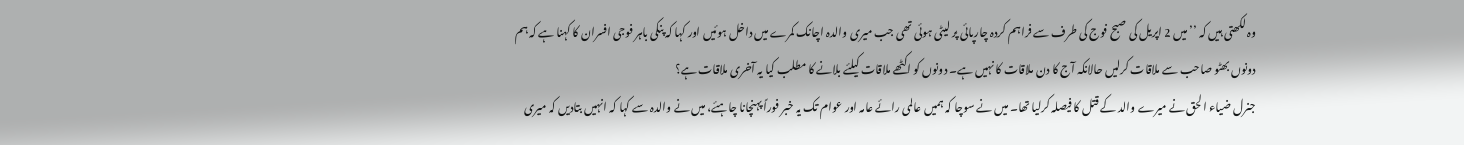وہ لکھتی ہیں کہ ’’میں 2 اپریل کی صبح فوج کی طرف سے فراہم کردہ چارپائی پر لیٹی ہوئی تھی جب میری والدہ اچانک کمرے میں داخل ہوئیں اور کہا کہ پنکی باہر فوجی افسران کا کہنا ہے کہ ہم دونوں بھٹو صاحب سے ملاقات کرلیں حالانکہ آج کا دن ملاقات کا نہیں ہے۔ دونوں کو اکٹھے ملاقات کیلئے بلانے کا مطلب کیا یہ آخری ملاقات ہے؟
جنرل ضیاء الحق نے میرے والد کے قتل کا فیصلہ کرلیا تھا۔ میں نے سوچا کہ ہمیں عالمی رائے عامہ اور عوام تک یہ خبر فوراً پہنچانا چاہئے، میں نے والدہ سے کہا کہ انہیں بتادیں کہ میری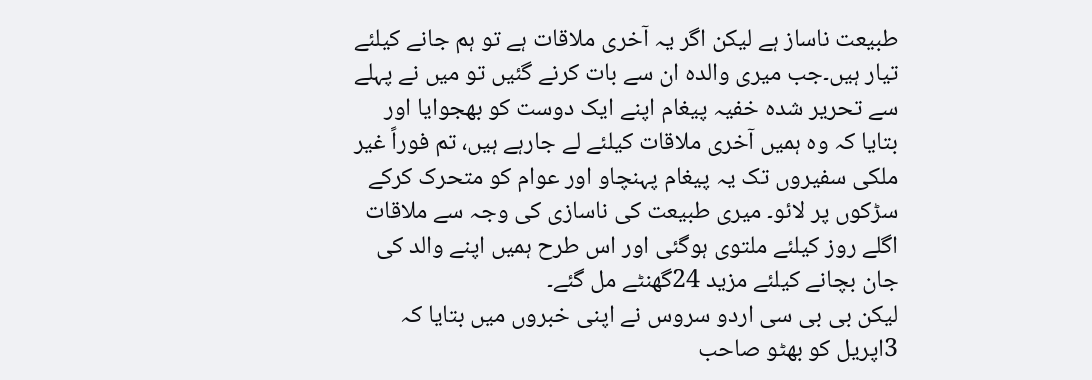طبیعت ناساز ہے لیکن اگر یہ آخری ملاقات ہے تو ہم جانے کیلئے تیار ہیں۔جب میری والدہ ان سے بات کرنے گئیں تو میں نے پہلے سے تحریر شدہ خفیہ پیغام اپنے ایک دوست کو بھجوایا اور بتایا کہ وہ ہمیں آخری ملاقات کیلئے لے جارہے ہیں، تم فوراً غیر ملکی سفیروں تک یہ پیغام پہنچاو اور عوام کو متحرک کرکے سڑکوں پر لائو۔ میری طبیعت کی ناسازی کی وجہ سے ملاقات اگلے روز کیلئے ملتوی ہوگئی اور اس طرح ہمیں اپنے والد کی جان بچانے کیلئے مزید 24گھنٹے مل گئے۔
لیکن بی بی سی اردو سروس نے اپنی خبروں میں بتایا کہ 3اپریل کو بھٹو صاحب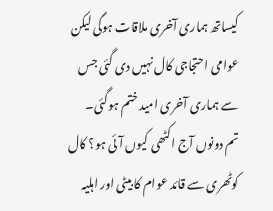کیساتھ ہماری آخری ملاقات ہوگی لیکن عوامی احتجاجی کال نہیں دی گئی جس سے ہماری آخری امید ختم ہوگئی۔
تم دونوں آج اکٹھی کیوں آئی ہو؟ کال کوٹھری سے قائد عوام کا بیٹی اور اہلیہ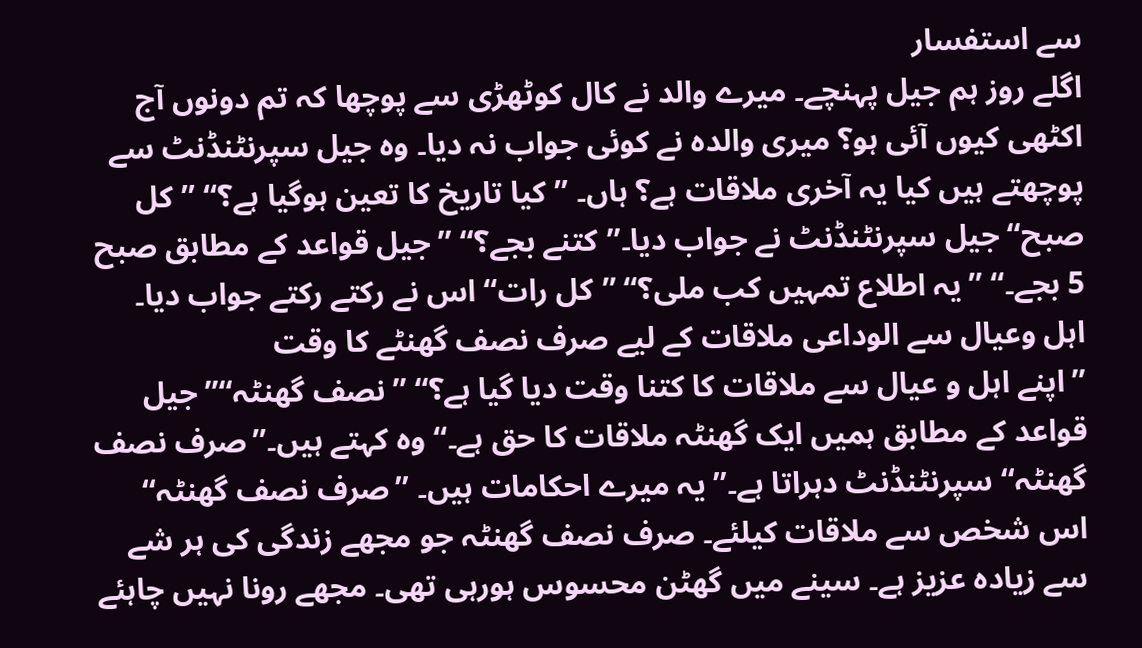سے استفسار
اگلے روز ہم جیل پہنچے۔ میرے والد نے کال کوٹھڑی سے پوچھا کہ تم دونوں آج اکٹھی کیوں آئی ہو؟ میری والدہ نے کوئی جواب نہ دیا۔ وہ جیل سپرنٹنڈنٹ سے پوچھتے ہیں کیا یہ آخری ملاقات ہے؟ ہاں۔ ’’کیا تاریخ کا تعین ہوگیا ہے؟‘‘ ’’کل صبح‘‘ جیل سپرنٹنڈنٹ نے جواب دیا۔’’کتنے بجے؟‘‘ ’’جیل قواعد کے مطابق صبح 5 بجے۔‘‘ ’’یہ اطلاع تمہیں کب ملی؟‘‘ ’’کل رات‘‘ اس نے رکتے رکتے جواب دیا۔
اہل وعیال سے الوداعی ملاقات کے لیے صرف نصف گھنٹے کا وقت
’’اپنے اہل و عیال سے ملاقات کا کتنا وقت دیا گیا ہے؟‘‘ ’’نصف گھنٹہ‘‘’’جیل قواعد کے مطابق ہمیں ایک گھنٹہ ملاقات کا حق ہے۔‘‘ وہ کہتے ہیں۔’’صرف نصف گھنٹہ‘‘ سپرنٹنڈنٹ دہراتا ہے۔’’ یہ میرے احکامات ہیں۔ ’’صرف نصف گھنٹہ‘‘ اس شخص سے ملاقات کیلئے۔ صرف نصف گھنٹہ جو مجھے زندگی کی ہر شے سے زیادہ عزیز ہے۔ سینے میں گھٹن محسوس ہورہی تھی۔ مجھے رونا نہیں چاہئے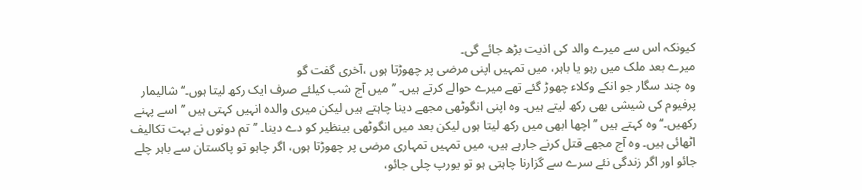کیونکہ اس سے میرے والد کی اذیت بڑھ جائے گی۔
میرے بعد ملک میں رہو یا باہر، میں تمہیں اپنی مرضی پر چھوڑتا ہوں ،آخری گفت گو
وہ چند سگار جو انکے وکلاء چھوڑ گئے تھے میرے حوالے کرتے ہیں۔ ’’میں آج شب کیلئے صرف ایک رکھ لیتا ہوں۔‘‘ شالیمار پرفیوم کی شیشی بھی رکھ لیتے ہیں۔ وہ اپنی انگوٹھی مجھے دینا چاہتے ہیں لیکن میری والدہ انہیں کہتی ہیں ’’اسے پہنے رکھیں۔‘‘ وہ کہتے ہیں ’’اچھا ابھی میں رکھ لیتا ہوں لیکن بعد میں انگوٹھی بینظیر کو دے دینا۔ ’’تم دونوں نے بہت تکالیف اٹھائی ہیں۔ وہ آج مجھے قتل کرنے جارہے ہیں، میں تمہیں تمہاری مرضی پر چھوڑتا ہوں، اگر چاہو تو پاکستان سے باہر چلے جائو اور اگر زندگی نئے سرے سے گزارنا چاہتی ہو تو یورپ چلی جائو،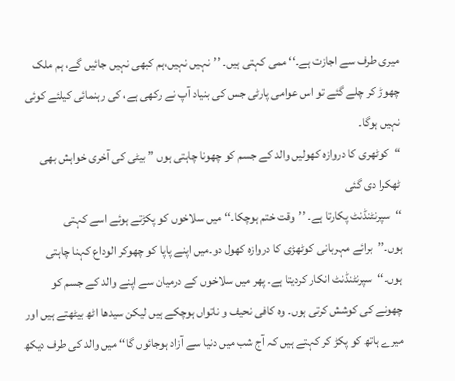میری طرف سے اجازت ہے۔‘‘ ممی کہتی ہیں۔ ’’نہیں نہیں،ہم کبھی نہیں جائیں گے، ہم ملک چھوڑ کر چلے گئے تو اس عوامی پارٹی جس کی بنیاد آپ نے رکھی ہے، کی رہنمائی کیلئے کوئی نہیں ہوگا۔
“کوٹھری کا دروازہ کھولیں والد کے جسم کو چھونا چاہتی ہوں ” بیٹی کی آخری خواہش بھی ٹھکرا دی گئی
‘‘سپرنٹنڈنٹ پکارتا ہے۔ ’’وقت ختم ہوچکا۔‘‘ میں سلاخوں کو پکڑتے ہوئے اسے کہتی ہوں۔’’برائے مہربانی کوٹھڑی کا دروازہ کھول دو۔میں اپنے پاپا کو چھوکر الوداع کہنا چاہتی ہوں۔‘‘سپرنٹنڈنٹ انکار کردیتا ہے۔ پھر میں سلاخوں کے درمیان سے اپنے والد کے جسم کو چھونے کی کوشش کرتی ہوں۔ وہ کافی نحیف و ناتواں ہوچکے ہیں لیکن سیدھا اٹھ بیٹھتے ہیں اور میرے ہاتھ کو پکڑ کر کہتے ہیں کہ آج شب میں دنیا سے آزاد ہوجائوں گا‘‘ میں والد کی طرف دیکھ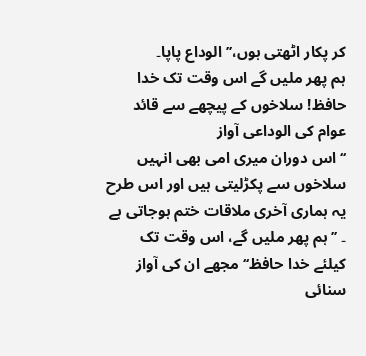کر پکار اٹھتی ہوں،’’ الوداع پاپا۔
ہم پھر ملیں گے اس وقت تک خدا حافظ! سلاخوں کے پیچھے سے قائد عوام کی الوداعی آواز
‘‘ اس دوران میری امی بھی انہیں سلاخوں سے پکڑلیتی ہیں اور اس طرح یہ ہماری آخری ملاقات ختم ہوجاتی ہے ۔ ’’ہم پھر ملیں گے، اس وقت تک کیلئے خدا حافظ‘‘ مجھے ان کی آواز سنائی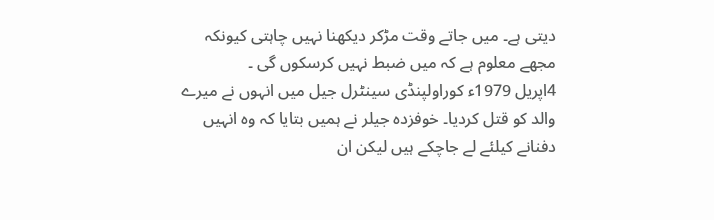دیتی ہے۔ میں جاتے وقت مڑکر دیکھنا نہیں چاہتی کیونکہ مجھے معلوم ہے کہ میں ضبط نہیں کرسکوں گی ۔
4اپریل 1979ء کوراولپنڈی سینٹرل جیل میں انہوں نے میرے والد کو قتل کردیا۔ خوفزدہ جیلر نے ہمیں بتایا کہ وہ انہیں دفنانے کیلئے لے جاچکے ہیں لیکن ان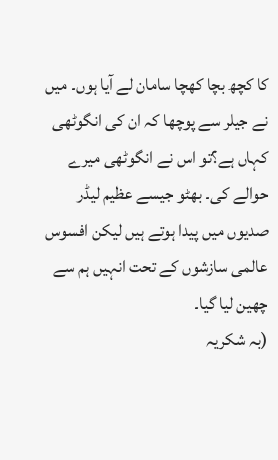کا کچھ بچا کھچا سامان لے آیا ہوں۔ میں نے جیلر سے پوچھا کہ ان کی انگوٹھی کہاں ہے؟تو اس نے انگوٹھی میرے حوالے کی۔ بھٹو جیسے عظیم لیڈر صدیوں میں پیدا ہوتے ہیں لیکن افسوس عالمی سازشوں کے تحت انہیں ہم سے چھین لیا گیا۔
(بہ شکریہ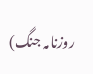روزنامہ جنگ)